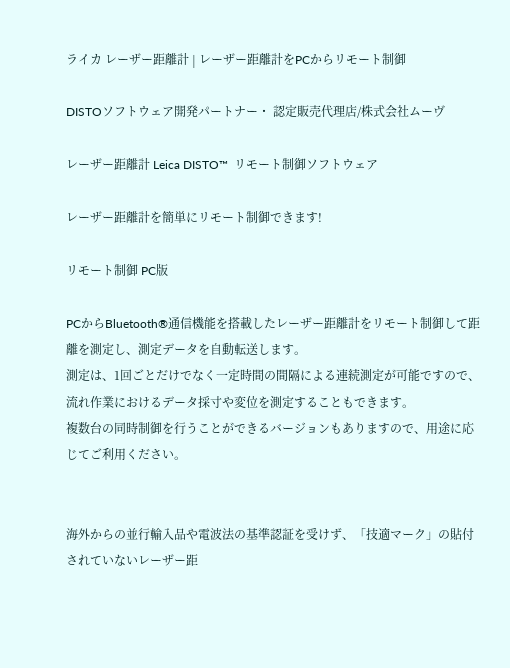ライカ レーザー距離計 | レーザー距離計をPCからリモート制御

DISTOソフトウェア開発パートナー・ 認定販売代理店/株式会社ムーヴ

レーザー距離計 Leica DISTO™  リモート制御ソフトウェア

レーザー距離計を簡単にリモート制御できます!

リモート制御 PC版

PCからBluetooth®通信機能を搭載したレーザー距離計をリモート制御して距離を測定し、測定データを自動転送します。
測定は、1回ごとだけでなく一定時間の間隔による連続測定が可能ですので、流れ作業におけるデータ採寸や変位を測定することもできます。
複数台の同時制御を行うことができるバージョンもありますので、用途に応じてご利用ください。


海外からの並行輸入品や電波法の基準認証を受けず、「技適マーク」の貼付されていないレーザー距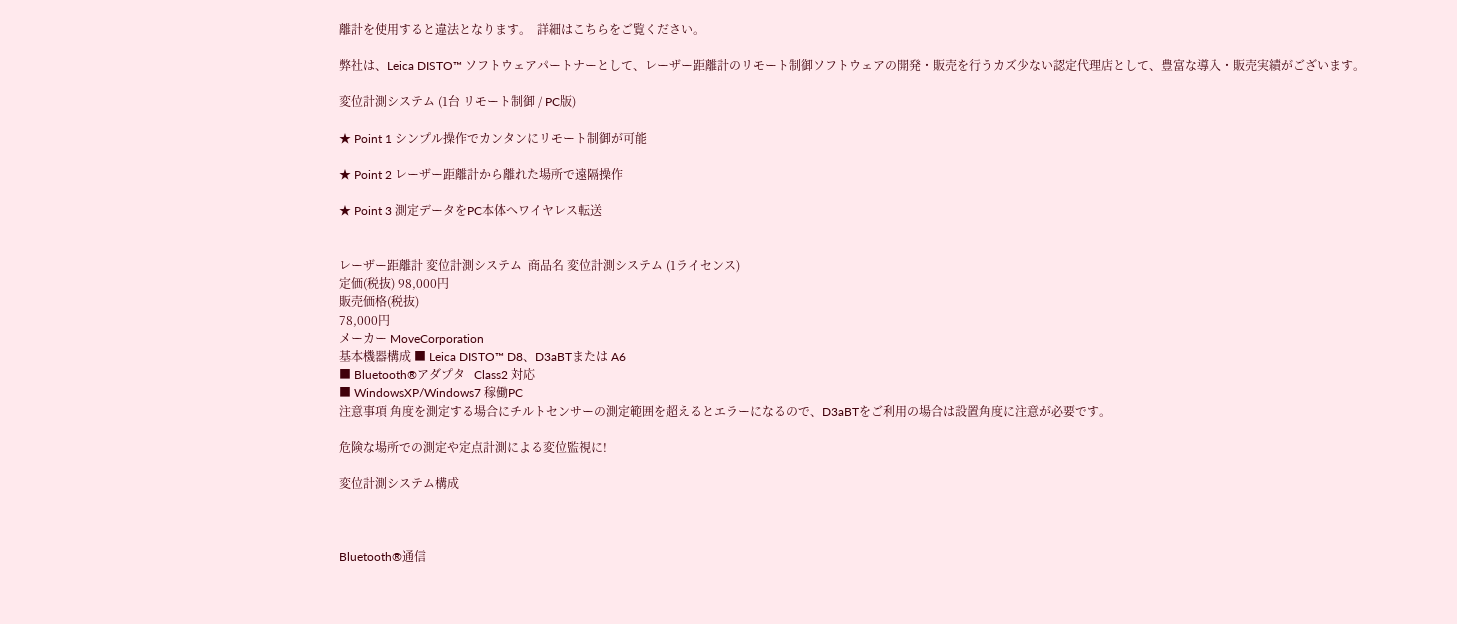離計を使用すると違法となります。  詳細はこちらをご覧ください。

弊社は、Leica DISTO™ ソフトウェアパートナーとして、レーザー距離計のリモート制御ソフトウェアの開発・販売を行うカズ少ない認定代理店として、豊富な導入・販売実績がございます。

変位計測システム (1台 リモート制御 / PC版)

★ Point 1 シンプル操作でカンタンにリモート制御が可能

★ Point 2 レーザー距離計から離れた場所で遠隔操作

★ Point 3 測定データをPC本体へワイヤレス転送


レーザー距離計 変位計測システム  商品名 変位計測システム (1ライセンス)
定価(税抜) 98,000円
販売価格(税抜)
78,000円
メーカー MoveCorporation
基本機器構成 ■ Leica DISTO™ D8、D3aBTまたは A6
■ Bluetooth®アダプタ   Class2 対応
■ WindowsXP/Windows7 稼働PC
注意事項 角度を測定する場合にチルトセンサーの測定範囲を超えるとエラーになるので、D3aBTをご利用の場合は設置角度に注意が必要です。

危険な場所での測定や定点計測による変位監視に!

変位計測システム構成



Bluetooth®通信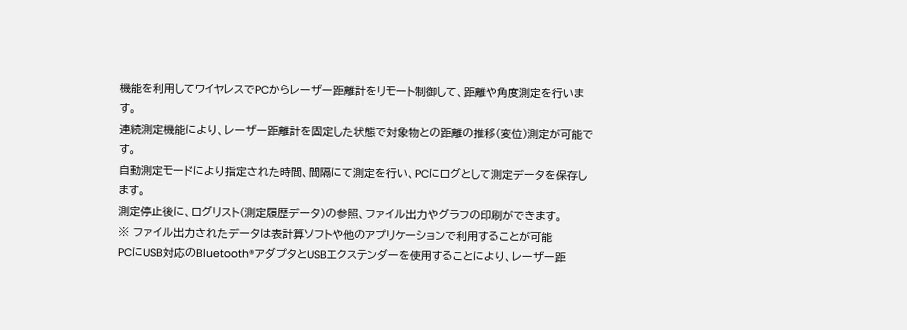機能を利用してワイヤレスでPCからレーザー距離計をリモート制御して、距離や角度測定を行います。
連続測定機能により、レーザー距離計を固定した状態で対象物との距離の推移(変位)測定が可能です。
自動測定モードにより指定された時間、間隔にて測定を行い、PCにログとして測定データを保存します。
測定停止後に、ログリスト(測定履歴データ)の参照、ファイル出力やグラフの印刷ができます。
※ ファイル出力されたデータは表計算ソフトや他のアプリケーションで利用することが可能
PCにUSB対応のBluetooth®アダプタとUSBエクステンダーを使用することにより、レーザー距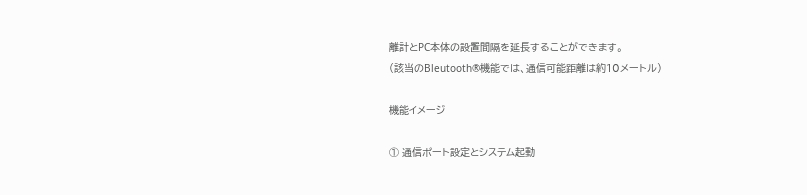離計とPC本体の設置間隔を延長することができます。
(該当のBleutooth®機能では、通信可能距離は約10メートル)

機能イメージ

① 通信ポート設定とシステム起動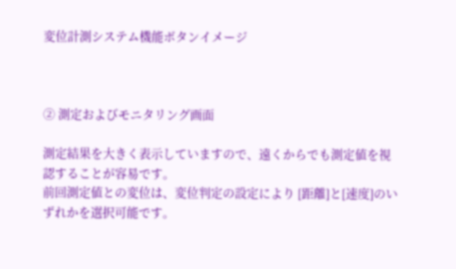変位計測システム機能ボタンイメージ



② 測定およびモニタリング画面

測定結果を大きく表示していますので、遠くからでも測定値を視認することが容易です。
前回測定値との変位は、変位判定の設定により [距離]と[速度]のいずれかを選択可能です。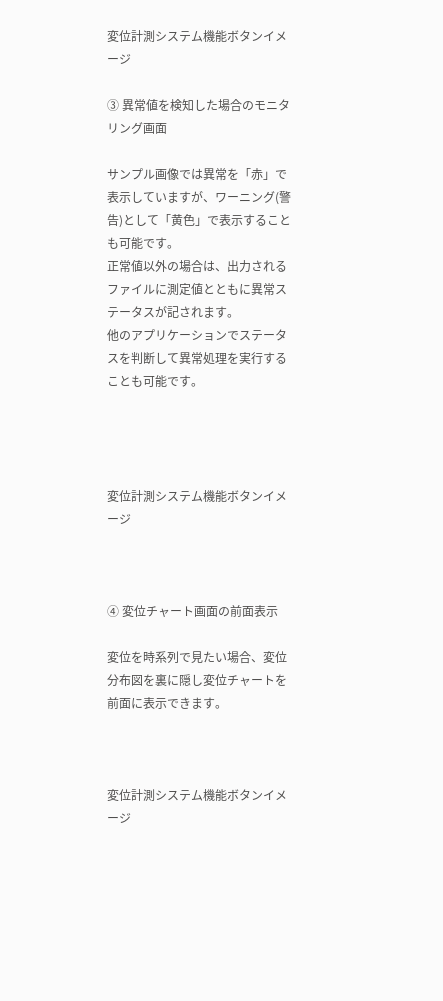変位計測システム機能ボタンイメージ

③ 異常値を検知した場合のモニタリング画面

サンプル画像では異常を「赤」で表示していますが、ワーニング(警告)として「黄色」で表示することも可能です。
正常値以外の場合は、出力されるファイルに測定値とともに異常ステータスが記されます。
他のアプリケーションでステータスを判断して異常処理を実行することも可能です。




変位計測システム機能ボタンイメージ



④ 変位チャート画面の前面表示

変位を時系列で見たい場合、変位分布図を裏に隠し変位チャートを前面に表示できます。



変位計測システム機能ボタンイメージ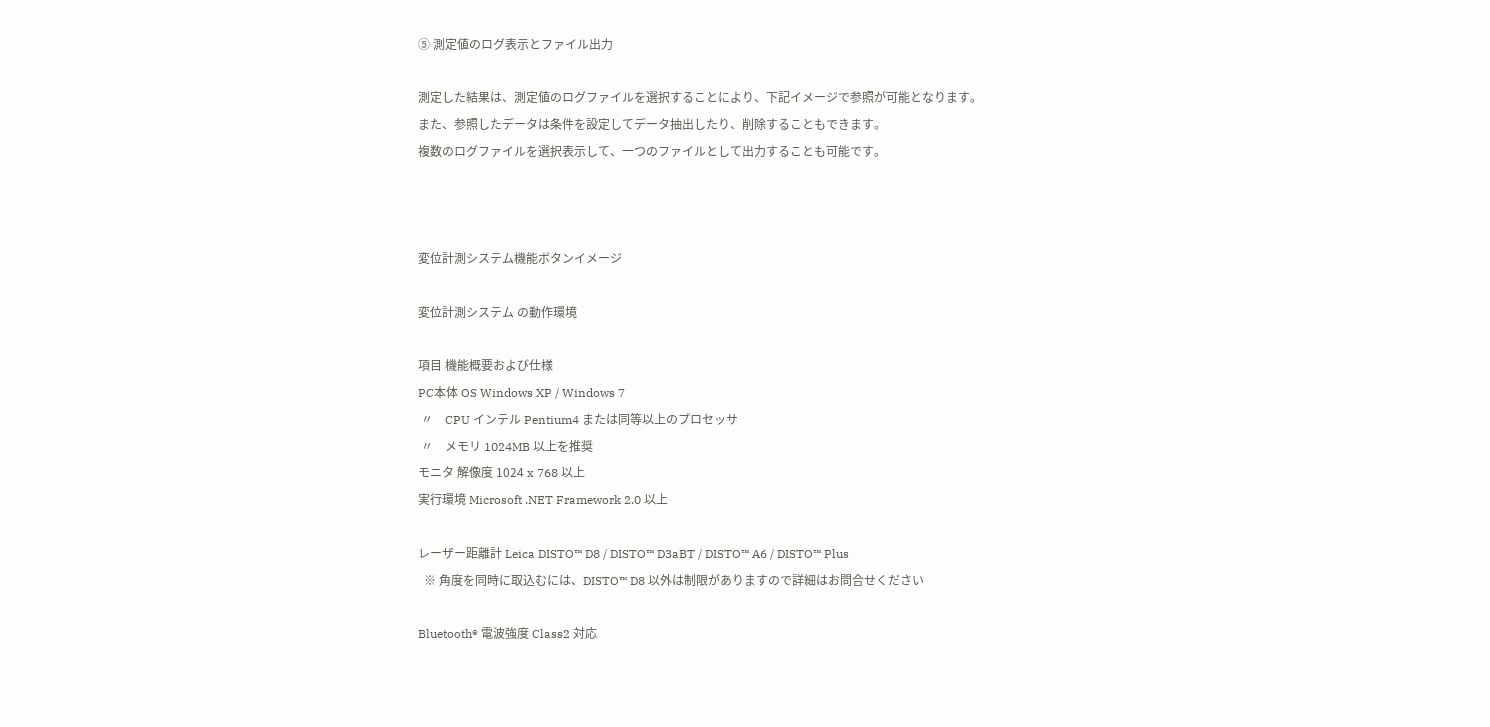⑤ 測定値のログ表示とファイル出力

測定した結果は、測定値のログファイルを選択することにより、下記イメージで参照が可能となります。
また、参照したデータは条件を設定してデータ抽出したり、削除することもできます。
複数のログファイルを選択表示して、一つのファイルとして出力することも可能です。



変位計測システム機能ボタンイメージ

変位計測システム の動作環境

項目 機能概要および仕様
PC本体 OS Windows XP / Windows 7
 〃    CPU インテル Pentium4 または同等以上のプロセッサ
 〃    メモリ 1024MB 以上を推奨
モニタ 解像度 1024 x 768 以上
実行環境 Microsoft .NET Framework 2.0 以上

レーザー距離計 Leica DISTO™ D8 / DISTO™ D3aBT / DISTO™ A6 / DISTO™ Plus
  ※ 角度を同時に取込むには、DISTO™ D8 以外は制限がありますので詳細はお問合せください

Bluetooth® 電波強度 Class2 対応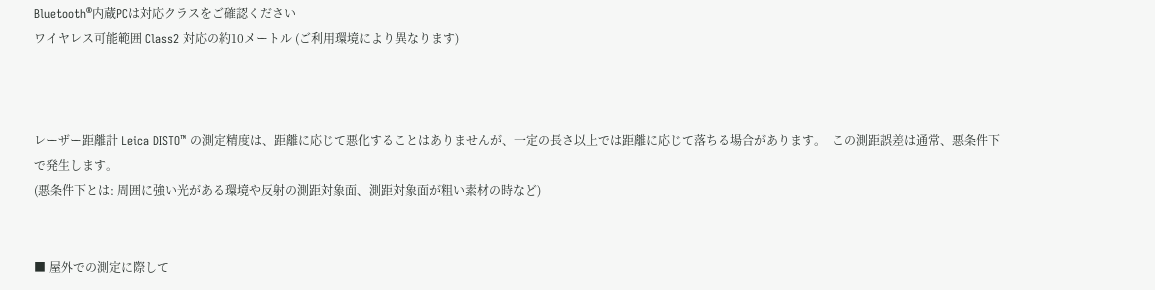Bluetooth®内蔵PCは対応クラスをご確認ください
ワイヤレス可能範囲 Class2 対応の約10メートル (ご利用環境により異なります)



レーザー距離計 Leica DISTO™ の測定精度は、距離に応じて悪化することはありませんが、一定の長さ以上では距離に応じて落ちる場合があります。  この測距誤差は通常、悪条件下で発生します。
(悪条件下とは: 周囲に強い光がある環境や反射の測距対象面、測距対象面が粗い素材の時など)


■ 屋外での測定に際して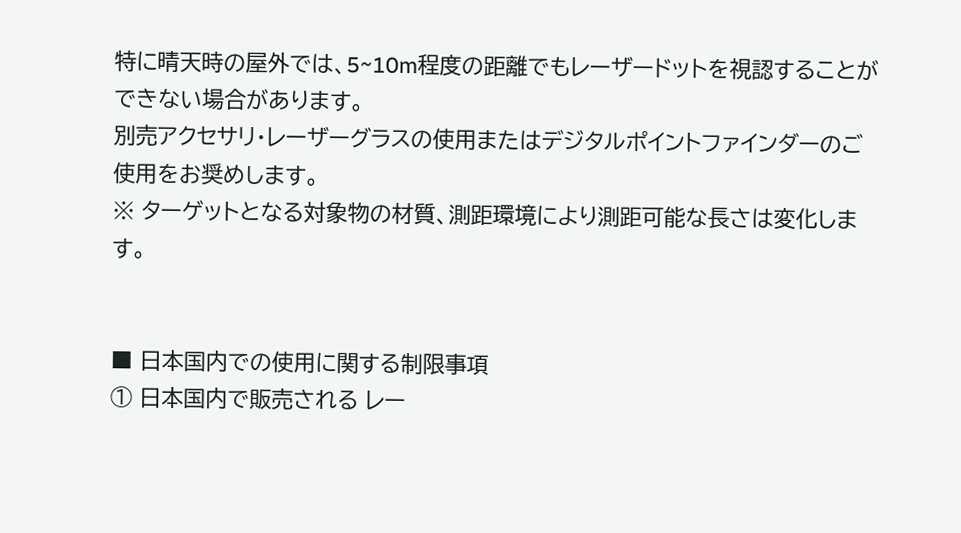特に晴天時の屋外では、5~10m程度の距離でもレーザードットを視認することができない場合があります。
別売アクセサリ・レーザーグラスの使用またはデジタルポイントファインダーのご使用をお奨めします。
※ ターゲットとなる対象物の材質、測距環境により測距可能な長さは変化します。


■ 日本国内での使用に関する制限事項
① 日本国内で販売される レー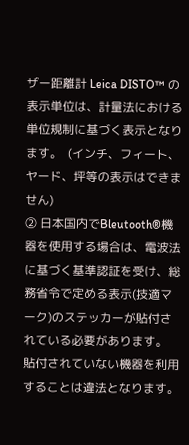ザー距離計 Leica DISTO™ の表示単位は、計量法における単位規制に基づく表示となります。  (インチ、フィート、ヤード、坪等の表示はできません)
② 日本国内でBleutooth®機器を使用する場合は、電波法に基づく基準認証を受け、総務省令で定める表示(技適マーク)のステッカーが貼付されている必要があります。
貼付されていない機器を利用することは違法となります。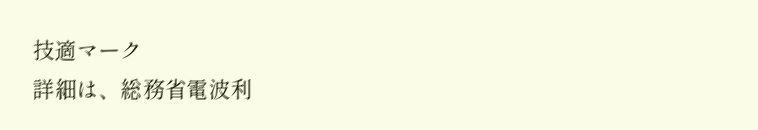技適マーク
詳細は、総務省電波利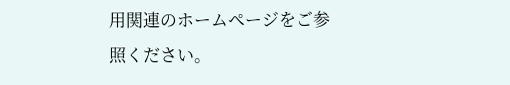用関連のホームページをご参照ください。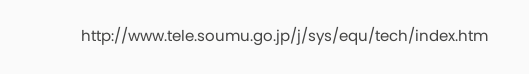http://www.tele.soumu.go.jp/j/sys/equ/tech/index.htm